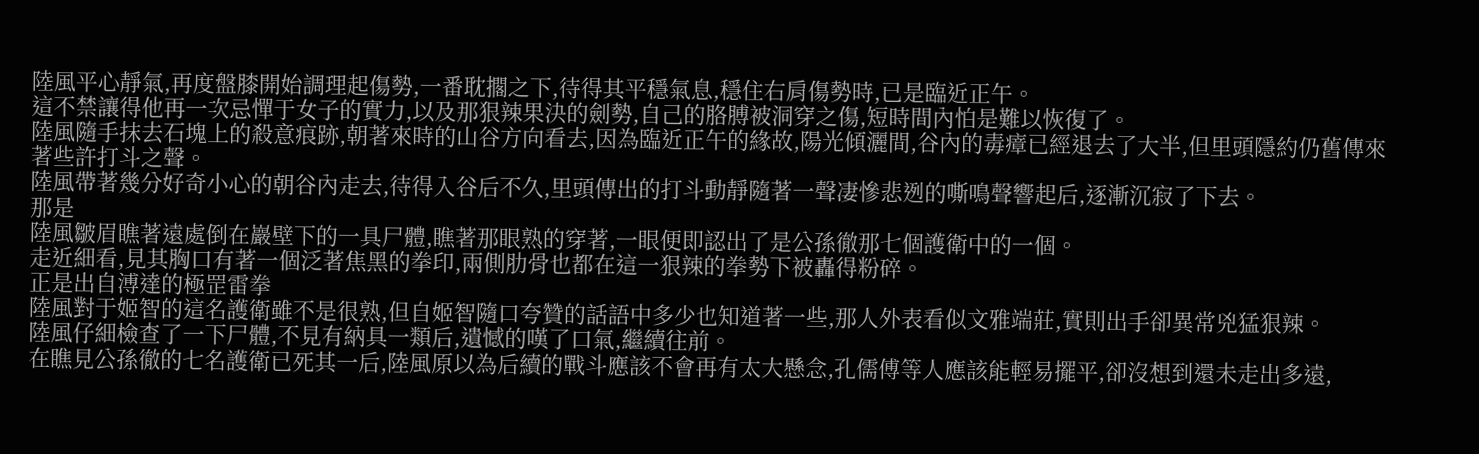陸風平心靜氣,再度盤膝開始調理起傷勢,一番耽擱之下,待得其平穩氣息,穩住右肩傷勢時,已是臨近正午。
這不禁讓得他再一次忌憚于女子的實力,以及那狠辣果決的劍勢,自己的胳膊被洞穿之傷,短時間內怕是難以恢復了。
陸風隨手抹去石塊上的殺意痕跡,朝著來時的山谷方向看去,因為臨近正午的緣故,陽光傾灑間,谷內的毒瘴已經退去了大半,但里頭隱約仍舊傳來著些許打斗之聲。
陸風帶著幾分好奇小心的朝谷內走去,待得入谷后不久,里頭傳出的打斗動靜隨著一聲凄慘悲迾的嘶鳴聲響起后,逐漸沉寂了下去。
那是
陸風皺眉瞧著遠處倒在巖壁下的一具尸體,瞧著那眼熟的穿著,一眼便即認出了是公孫徹那七個護衛中的一個。
走近細看,見其胸口有著一個泛著焦黑的拳印,兩側肋骨也都在這一狠辣的拳勢下被轟得粉碎。
正是出自溥達的極罡雷拳
陸風對于姬智的這名護衛雖不是很熟,但自姬智隨口夸贊的話語中多少也知道著一些,那人外表看似文雅端莊,實則出手卻異常兇猛狠辣。
陸風仔細檢查了一下尸體,不見有納具一類后,遺憾的嘆了口氣,繼續往前。
在瞧見公孫徹的七名護衛已死其一后,陸風原以為后續的戰斗應該不會再有太大懸念,孔儒傅等人應該能輕易擺平,卻沒想到還未走出多遠,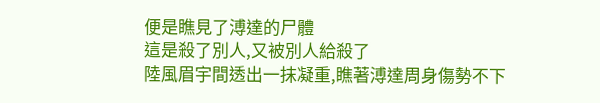便是瞧見了溥達的尸體
這是殺了別人,又被別人給殺了
陸風眉宇間透出一抹凝重,瞧著溥達周身傷勢不下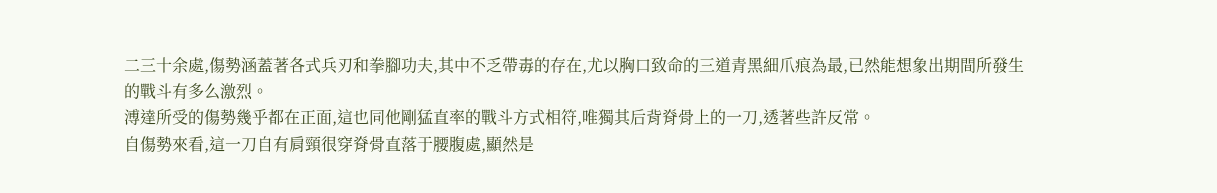二三十余處,傷勢涵蓋著各式兵刃和拳腳功夫,其中不乏帶毒的存在,尤以胸口致命的三道青黑細爪痕為最,已然能想象出期間所發生的戰斗有多么激烈。
溥達所受的傷勢幾乎都在正面,這也同他剛猛直率的戰斗方式相符,唯獨其后背脊骨上的一刀,透著些許反常。
自傷勢來看,這一刀自有肩頸很穿脊骨直落于腰腹處,顯然是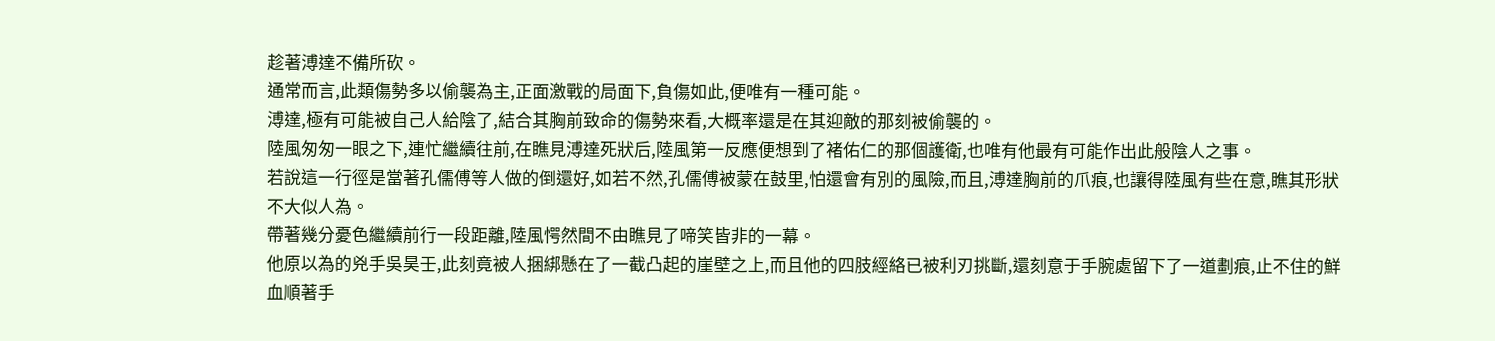趁著溥達不備所砍。
通常而言,此類傷勢多以偷襲為主,正面激戰的局面下,負傷如此,便唯有一種可能。
溥達,極有可能被自己人給陰了,結合其胸前致命的傷勢來看,大概率還是在其迎敵的那刻被偷襲的。
陸風匆匆一眼之下,連忙繼續往前,在瞧見溥達死狀后,陸風第一反應便想到了褚佑仁的那個護衛,也唯有他最有可能作出此般陰人之事。
若說這一行徑是當著孔儒傅等人做的倒還好,如若不然,孔儒傅被蒙在鼓里,怕還會有別的風險,而且,溥達胸前的爪痕,也讓得陸風有些在意,瞧其形狀不大似人為。
帶著幾分憂色繼續前行一段距離,陸風愕然間不由瞧見了啼笑皆非的一幕。
他原以為的兇手吳昊壬,此刻竟被人捆綁懸在了一截凸起的崖壁之上,而且他的四肢經絡已被利刃挑斷,還刻意于手腕處留下了一道劃痕,止不住的鮮血順著手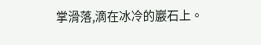掌滑落,滴在冰冷的巖石上。